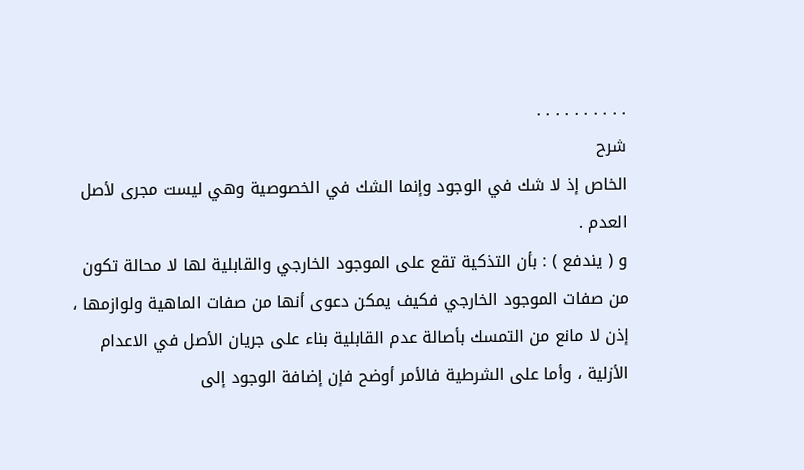. . . . . . . . . .
شرح
الخاص إذ لا شك في الوجود وإنما الشك في الخصوصية وهي ليست مجرى لأصل العدم .
و ( يندفع ) : بأن التذكية تقع على الموجود الخارجي والقابلية لها لا محالة تكون من صفات الموجود الخارجي فكيف يمكن دعوى أنها من صفات الماهية ولوازمها ، إذن لا مانع من التمسك بأصالة عدم القابلية بناء على جريان الأصل في الاعدام الأزلية ، وأما على الشرطية فالأمر أوضح فإن إضافة الوجود إلى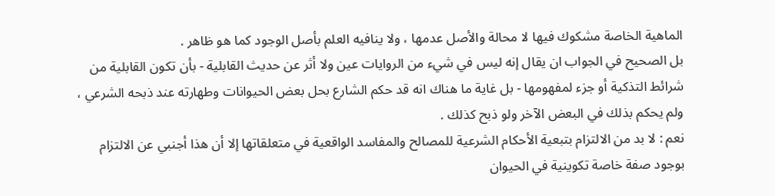الماهية الخاصة مشكوك فيها لا محالة والأصل عدمها ، ولا ينافيه العلم بأصل الوجود كما هو ظاهر .
بل الصحيح في الجواب ان يقال إنه ليس في شيء من الروايات عين ولا أثر عن حديث القابلية - بأن تكون القابلية من شرائط التذكية أو جزء لمفهومها - بل غاية ما هناك انه قد حكم الشارع بحل بعض الحيوانات وطهارته عند ذبحه الشرعي ، ولم يحكم بذلك في البعض الآخر ولو ذبح كذلك .
نعم : لا بد من الالتزام بتبعية الأحكام الشرعية للمصالح والمفاسد الواقعية في متعلقاتها إلا أن هذا أجنبي عن الالتزام بوجود صفة خاصة تكوينية في الحيوان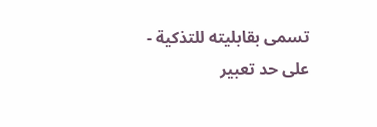تسمى بقابليته للتذكية - على حد تعبير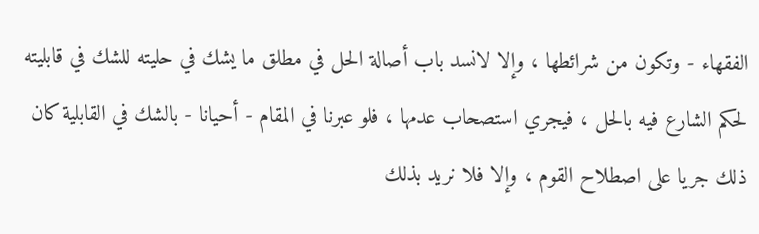الفقهاء - وتكون من شرائطها ، وإلا لانسد باب أصالة الحل في مطلق ما يشك في حليته للشك في قابليته لحكم الشارع فيه بالحل ، فيجري استصحاب عدمها ، فلو عبرنا في المقام - أحيانا - بالشك في القابلية كان ذلك جريا على اصطلاح القوم ، وإلا فلا نريد بذلك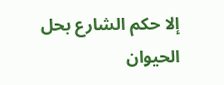إلا حكم الشارع بحل الحيوان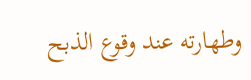وطهارته عند وقوع الذبح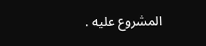المشروع عليه .